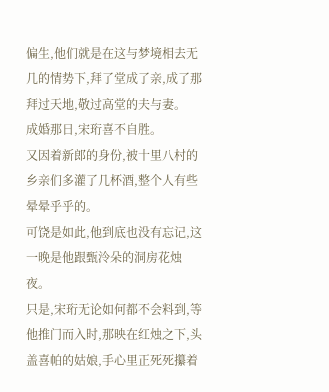偏生,他们就是在这与梦境相去无几的情势下,拜了堂成了亲,成了那拜过天地,敬过高堂的夫与妻。
成婚那日,宋珩喜不自胜。
又因着新郎的身份,被十里八村的乡亲们多灌了几杯酒,整个人有些晕晕乎乎的。
可饶是如此,他到底也没有忘记,这一晚是他跟甄泠朵的洞房花烛夜。
只是,宋珩无论如何都不会料到,等他推门而入时,那映在红烛之下,头盖喜帕的姑娘,手心里正死死攥着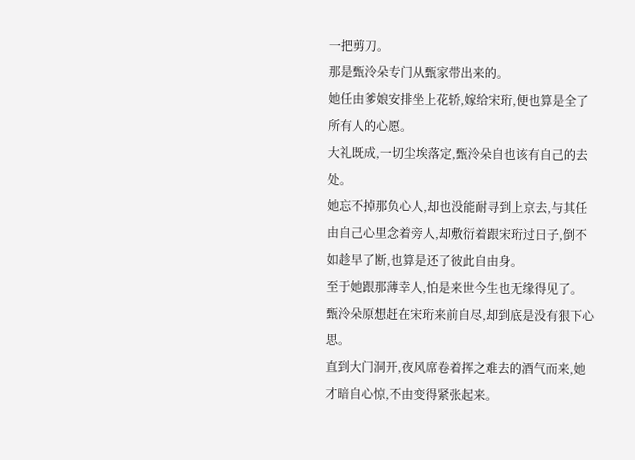一把剪刀。
那是甄泠朵专门从甄家带出来的。
她任由爹娘安排坐上花轿,嫁给宋珩,便也算是全了所有人的心愿。
大礼既成,一切尘埃落定,甄泠朵自也该有自己的去处。
她忘不掉那负心人,却也没能耐寻到上京去,与其任由自己心里念着旁人,却敷衍着跟宋珩过日子,倒不如趁早了断,也算是还了彼此自由身。
至于她跟那薄幸人,怕是来世今生也无缘得见了。
甄泠朵原想赶在宋珩来前自尽,却到底是没有狠下心思。
直到大门洞开,夜风席卷着挥之难去的酒气而来,她才暗自心惊,不由变得紧张起来。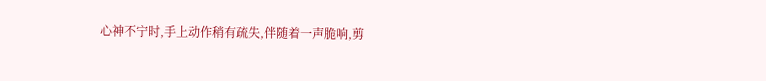心神不宁时,手上动作稍有疏失,伴随着一声脆响,剪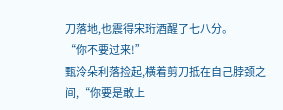刀落地,也震得宋珩酒醒了七八分。
“你不要过来!”
甄泠朵利落捡起,横着剪刀抵在自己脖颈之间,“你要是敢上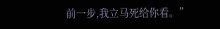前一步,我立马死给你看。”